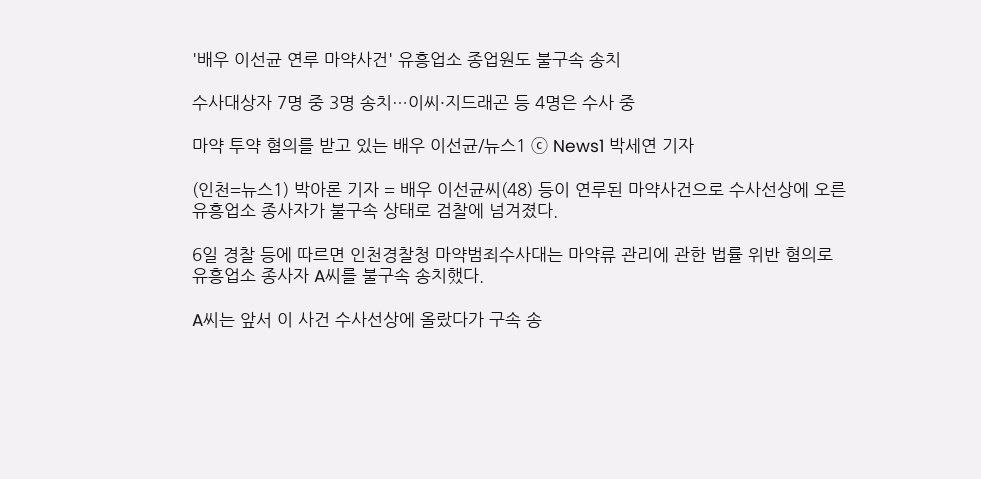'배우 이선균 연루 마약사건' 유흥업소 종업원도 불구속 송치

수사대상자 7명 중 3명 송치…이씨·지드래곤 등 4명은 수사 중

마약 투약 혐의를 받고 있는 배우 이선균/뉴스1 ⓒ News1 박세연 기자

(인천=뉴스1) 박아론 기자 = 배우 이선균씨(48) 등이 연루된 마약사건으로 수사선상에 오른 유흥업소 종사자가 불구속 상태로 검찰에 넘겨졌다.

6일 경찰 등에 따르면 인천경찰청 마약범죄수사대는 마약류 관리에 관한 법률 위반 혐의로 유흥업소 종사자 A씨를 불구속 송치했다.

A씨는 앞서 이 사건 수사선상에 올랐다가 구속 송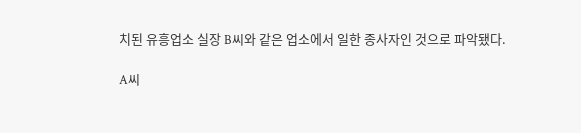치된 유흥업소 실장 B씨와 같은 업소에서 일한 종사자인 것으로 파악됐다.

A씨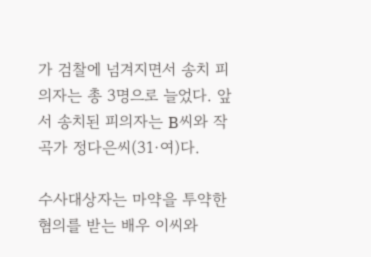가 검찰에 넘겨지면서 송치 피의자는 총 3명으로 늘었다. 앞서 송치된 피의자는 B씨와 작곡가 정다은씨(31·여)다.

수사대상자는 마약을 투약한 혐의를 받는 배우 이씨와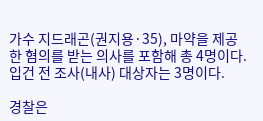가수 지드래곤(권지용·35), 마약을 제공한 혐의를 받는 의사를 포함해 총 4명이다. 입건 전 조사(내사) 대상자는 3명이다.

경찰은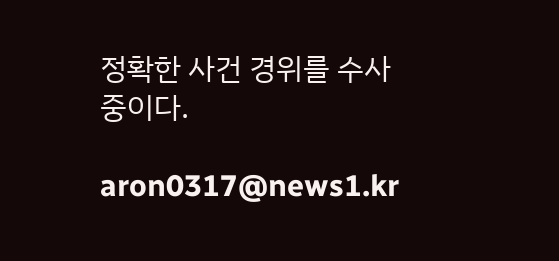정확한 사건 경위를 수사 중이다.

aron0317@news1.kr